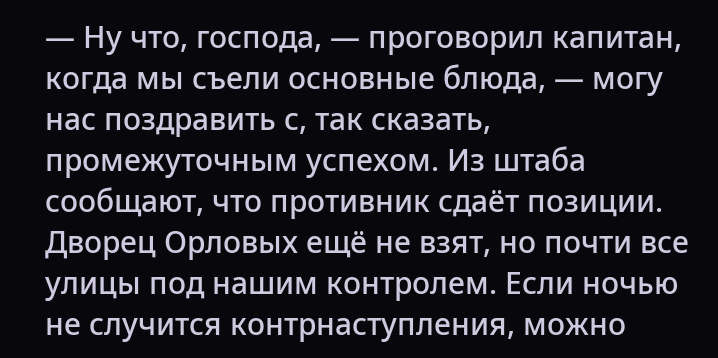— Ну что, господа, — проговорил капитан, когда мы съели основные блюда, — могу нас поздравить с, так сказать, промежуточным успехом. Из штаба сообщают, что противник сдаёт позиции. Дворец Орловых ещё не взят, но почти все улицы под нашим контролем. Если ночью не случится контрнаступления, можно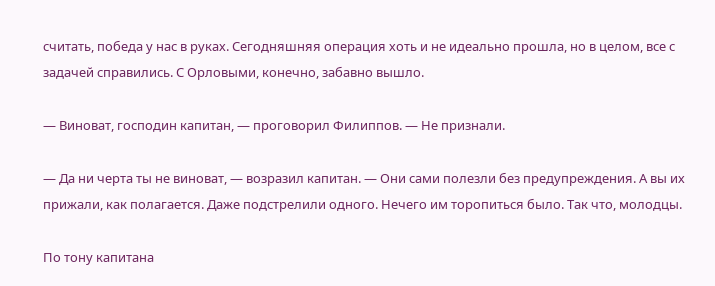считать, победа у нас в руках. Сегодняшняя операция хоть и не идеально прошла, но в целом, все с задачей справились. С Орловыми, конечно, забавно вышло.

— Виноват, господин капитан, — проговорил Филиппов. — Не признали.

— Да ни черта ты не виноват, — возразил капитан. — Они сами полезли без предупреждения. А вы их прижали, как полагается. Даже подстрелили одного. Нечего им торопиться было. Так что, молодцы.

По тону капитана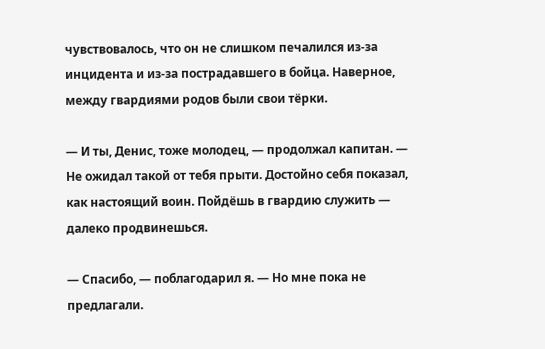чувствовалось, что он не слишком печалился из-за инцидента и из-за пострадавшего в бойца. Наверное, между гвардиями родов были свои тёрки.

— И ты, Денис, тоже молодец, — продолжал капитан. — Не ожидал такой от тебя прыти. Достойно себя показал, как настоящий воин. Пойдёшь в гвардию служить — далеко продвинешься.

— Спасибо, — поблагодарил я. — Но мне пока не предлагали.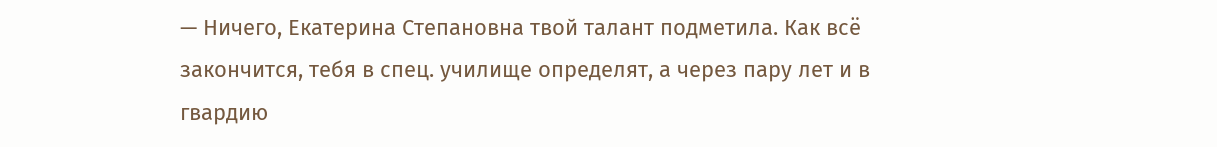— Ничего, Екатерина Степановна твой талант подметила. Как всё закончится, тебя в спец. училище определят, а через пару лет и в гвардию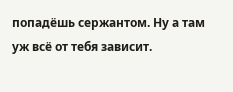попадёшь сержантом. Ну а там уж всё от тебя зависит.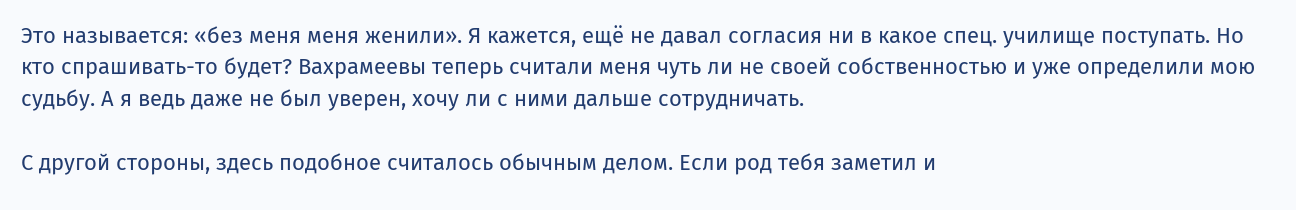Это называется: «без меня меня женили». Я кажется, ещё не давал согласия ни в какое спец. училище поступать. Но кто спрашивать-то будет? Вахрамеевы теперь считали меня чуть ли не своей собственностью и уже определили мою судьбу. А я ведь даже не был уверен, хочу ли с ними дальше сотрудничать.

С другой стороны, здесь подобное считалось обычным делом. Если род тебя заметил и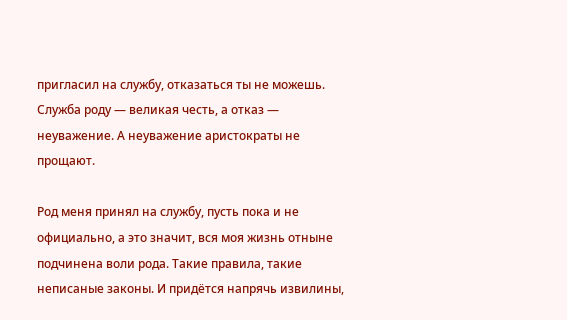пригласил на службу, отказаться ты не можешь. Служба роду — великая честь, а отказ — неуважение. А неуважение аристократы не прощают.

Род меня принял на службу, пусть пока и не официально, а это значит, вся моя жизнь отныне подчинена воли рода. Такие правила, такие неписаные законы. И придётся напрячь извилины,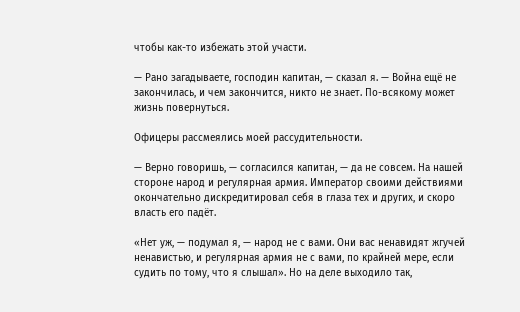чтобы как-то избежать этой участи.

— Рано загадываете, господин капитан, — сказал я. — Война ещё не закончилась, и чем закончится, никто не знает. По-всякому может жизнь повернуться.

Офицеры рассмеялись моей рассудительности.

— Верно говоришь, — согласился капитан, — да не совсем. На нашей стороне народ и регулярная армия. Император своими действиями окончательно дискредитировал себя в глаза тех и других, и скоро власть его падёт.

«Нет уж, — подумал я, — народ не с вами. Они вас ненавидят жгучей ненавистью, и регулярная армия не с вами, по крайней мере, если судить по тому, что я слышал». Но на деле выходило так,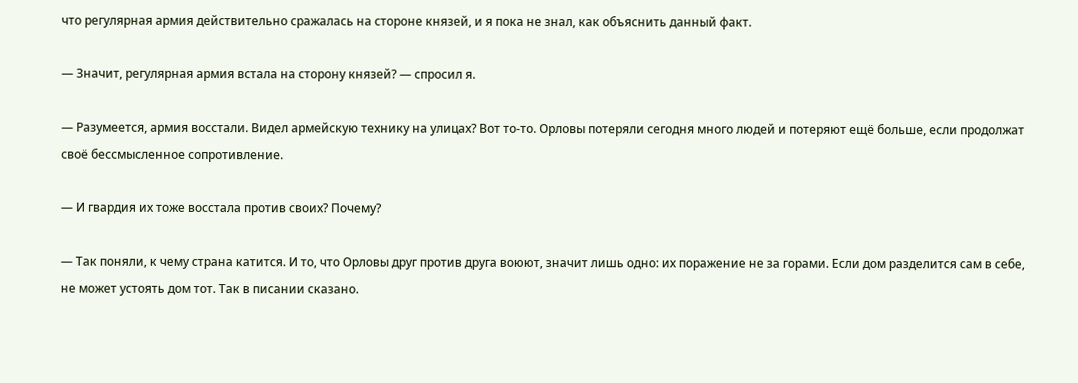что регулярная армия действительно сражалась на стороне князей, и я пока не знал, как объяснить данный факт.

— Значит, регулярная армия встала на сторону князей? — спросил я.

— Разумеется, армия восстали. Видел армейскую технику на улицах? Вот то-то. Орловы потеряли сегодня много людей и потеряют ещё больше, если продолжат своё бессмысленное сопротивление.

— И гвардия их тоже восстала против своих? Почему?

— Так поняли, к чему страна катится. И то, что Орловы друг против друга воюют, значит лишь одно: их поражение не за горами. Если дом разделится сам в себе, не может устоять дом тот. Так в писании сказано.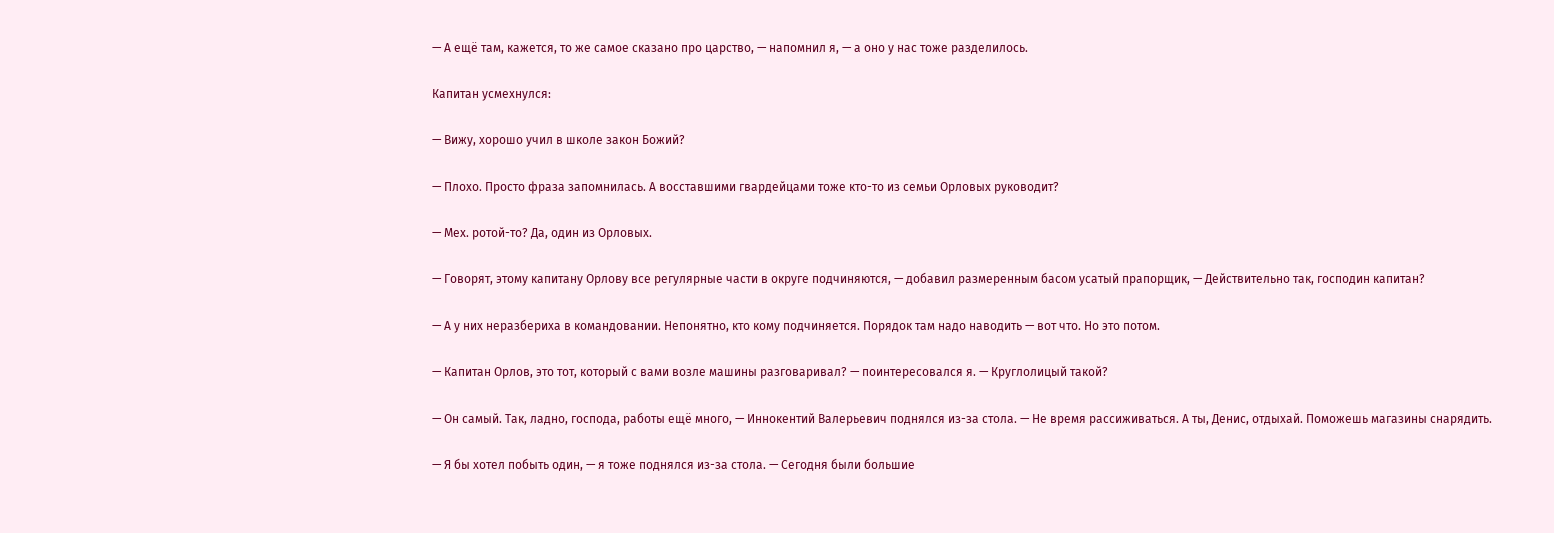— А ещё там, кажется, то же самое сказано про царство, — напомнил я, — а оно у нас тоже разделилось.

Капитан усмехнулся:

— Вижу, хорошо учил в школе закон Божий?

— Плохо. Просто фраза запомнилась. А восставшими гвардейцами тоже кто-то из семьи Орловых руководит?

— Мех. ротой-то? Да, один из Орловых.

— Говорят, этому капитану Орлову все регулярные части в округе подчиняются, — добавил размеренным басом усатый прапорщик, — Действительно так, господин капитан?

— А у них неразбериха в командовании. Непонятно, кто кому подчиняется. Порядок там надо наводить — вот что. Но это потом.

— Капитан Орлов, это тот, который с вами возле машины разговаривал? — поинтересовался я. — Круглолицый такой?

— Он самый. Так, ладно, господа, работы ещё много, — Иннокентий Валерьевич поднялся из-за стола. — Не время рассиживаться. А ты, Денис, отдыхай. Поможешь магазины снарядить.

— Я бы хотел побыть один, — я тоже поднялся из-за стола. — Сегодня были большие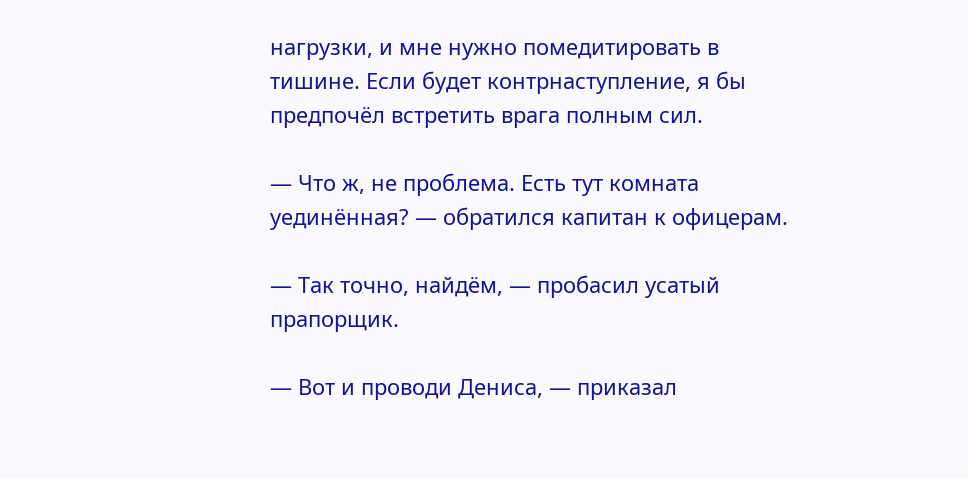нагрузки, и мне нужно помедитировать в тишине. Если будет контрнаступление, я бы предпочёл встретить врага полным сил.

— Что ж, не проблема. Есть тут комната уединённая? — обратился капитан к офицерам.

— Так точно, найдём, — пробасил усатый прапорщик.

— Вот и проводи Дениса, — приказал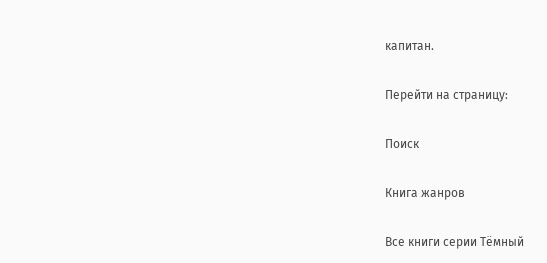капитан.

Перейти на страницу:

Поиск

Книга жанров

Все книги серии Тёмный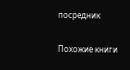посредник

Похожие книги